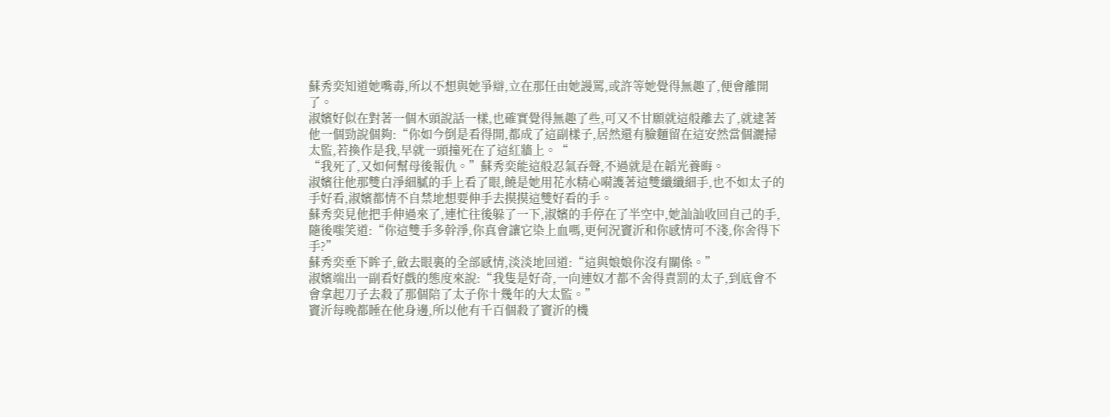蘇秀奕知道她嘴毒,所以不想與她爭辯,立在那任由她謾罵,或許等她覺得無趣了,便會離開了。
淑嬪好似在對著一個木頭說話一樣,也確實覺得無趣了些,可又不甘願就這般離去了,就逮著他一個勁說個夠:“你如今倒是看得開,都成了這副樣子,居然還有臉麵留在這安然當個灑掃太監,若換作是我,早就一頭撞死在了這紅牆上。“
“我死了,又如何幫母後報仇。”蘇秀奕能這般忍氣吞聲,不過就是在韜光養晦。
淑嬪往他那雙白淨細膩的手上看了眼,饒是她用花水精心嗬護著這雙纖纖細手,也不如太子的手好看,淑嬪都情不自禁地想要伸手去摸摸這雙好看的手。
蘇秀奕見他把手伸過來了,連忙往後躲了一下,淑嬪的手停在了半空中,她訕訕收回自己的手,隨後嗤笑道:“你這雙手多幹淨,你真會讓它染上血嗎,更何況竇沂和你感情可不淺,你舍得下手?”
蘇秀奕垂下眸子,斂去眼裏的全部感情,淡淡地回道:“這與娘娘你沒有關係。”
淑嬪端出一副看好戲的態度來說:“我隻是好奇,一向連奴才都不舍得責罰的太子,到底會不會拿起刀子去殺了那個陪了太子你十幾年的大太監。”
竇沂每晚都睡在他身邊,所以他有千百個殺了竇沂的機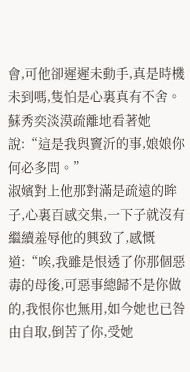會,可他卻遲遲未動手,真是時機未到嗎,隻怕是心裏真有不舍。
蘇秀奕淡漠疏離地看著她說:“這是我與竇沂的事,娘娘你何必多問。”
淑嬪對上他那對滿是疏遠的眸子,心裏百感交集,一下子就沒有繼續羞辱他的興致了,感慨道:“唉,我雖是恨透了你那個惡毒的母後,可惡事總歸不是你做的,我恨你也無用,如今她也已咎由自取,倒苦了你,受她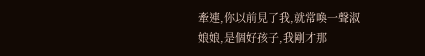牽連,你以前見了我,就常喚一聲淑娘娘,是個好孩子,我剛才那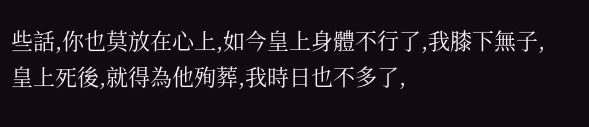些話,你也莫放在心上,如今皇上身體不行了,我膝下無子,皇上死後,就得為他殉葬,我時日也不多了,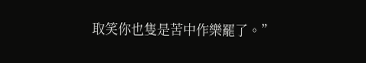取笑你也隻是苦中作樂罷了。”